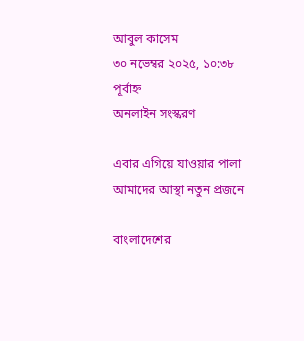আবুল কাসেম
৩০ নভেম্বর ২০২৫, ১০:৩৮ পূর্বাহ্ন
অনলাইন সংস্করণ

এবার এগিয়ে যাওয়ার পালা আমাদের আস্থা নতুন প্রজনে

বাংলাদেশের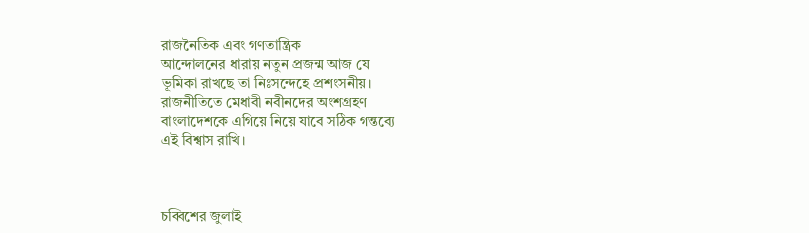রাজনৈতিক এবং গণতান্ত্রিক
আন্দোলনের ধারায় নতুন প্রজন্ম আজ যে
ভূমিকা রাখছে তা নিঃসন্দেহে প্রশংসনীয়।
রাজনীতিতে মেধাবী নবীনদের অংশগ্রহণ
বাংলাদেশকে এগিয়ে নিয়ে যাবে সঠিক গন্তব্যে
এই বিশ্বাস রাখি।



চব্বিশের জুলাই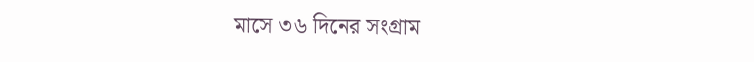মাসে ৩৬ দিনের সংগ্রাম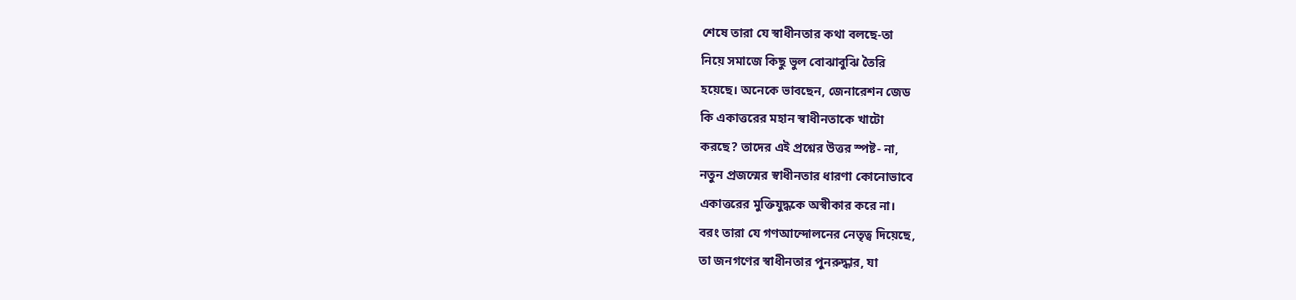শেষে তারা যে স্বাধীনতার কথা বলছে-তা
নিয়ে সমাজে কিছু ভুল বোঝাবুঝি তৈরি
হয়েছে। অনেকে ভাবছেন, জেনারেশন জেড
কি একাত্তরের মহান স্বাধীনতাকে খাটো
করছে? তাদের এই প্রশ্নের উত্তর স্পষ্ট- না,
নতুন প্রজন্মের স্বাধীনতার ধারণা কোনোভাবে
একাত্তরের মুক্তিযুদ্ধকে অস্বীকার করে না।
বরং তারা যে গণআন্দোলনের নেতৃত্ব দিয়েছে,
তা জনগণের স্বাধীনতার পুনরুদ্ধার, যা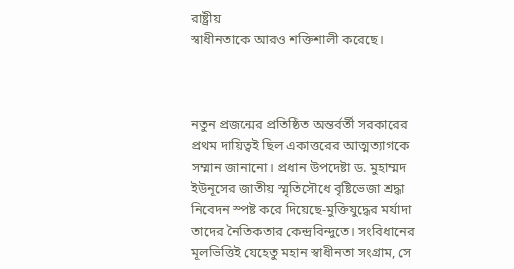রাষ্ট্রীয়
স্বাধীনতাকে আরও শক্তিশালী করেছে।



নতুন প্রজন্মের প্রতিষ্ঠিত অন্তর্বর্তী সরকারের
প্রথম দায়িত্বই ছিল একাত্তরের আত্মত্যাগকে
সম্মান জানানো। প্রধান উপদেষ্টা ড. মুহাম্মদ
ইউনূসের জাতীয় স্মৃতিসৌধে বৃষ্টিভেজা শ্রদ্ধা
নিবেদন স্পষ্ট করে দিয়েছে-মুক্তিযুদ্ধের মর্যাদা
তাদের নৈতিকতার কেন্দ্রবিন্দুতে। সংবিধানের
মূলভিত্তিই যেহেতু মহান স্বাধীনতা সংগ্রাম, সে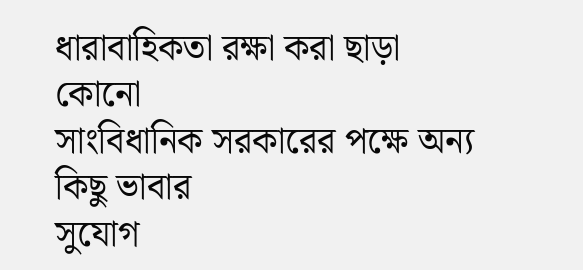ধারাবাহিকতা রক্ষা করা ছাড়া কোনো
সাংবিধানিক সরকারের পক্ষে অন্য কিছু ভাবার
সুযোগ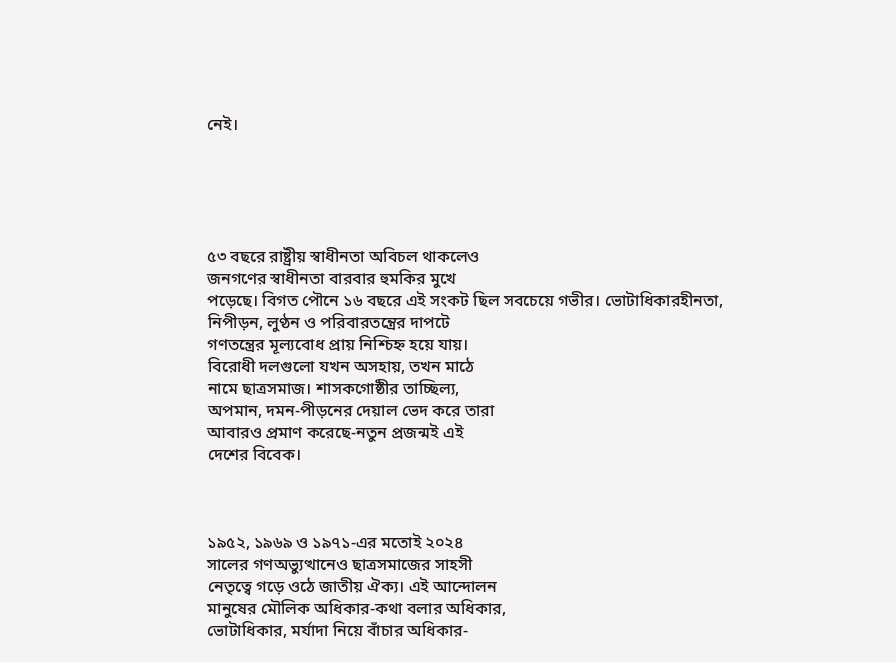নেই।





৫৩ বছরে রাষ্ট্রীয় স্বাধীনতা অবিচল থাকলেও
জনগণের স্বাধীনতা বারবার হুমকির মুখে
পড়েছে। বিগত পৌনে ১৬ বছরে এই সংকট ছিল সবচেয়ে গভীর। ভোটাধিকারহীনতা,
নিপীড়ন, লুণ্ঠন ও পরিবারতন্ত্রের দাপটে
গণতন্ত্রের মূল্যবোধ প্রায় নিশ্চিহ্ন হয়ে যায়।
বিরোধী দলগুলো যখন অসহায়, তখন মাঠে
নামে ছাত্রসমাজ। শাসকগোষ্ঠীর তাচ্ছিল্য,
অপমান, দমন-পীড়নের দেয়াল ভেদ করে তারা
আবারও প্রমাণ করেছে-নতুন প্রজন্মই এই
দেশের বিবেক।



১৯৫২, ১৯৬৯ ও ১৯৭১-এর মতোই ২০২৪
সালের গণঅভ্যুত্থানেও ছাত্রসমাজের সাহসী
নেতৃত্বে গড়ে ওঠে জাতীয় ঐক্য। এই আন্দোলন
মানুষের মৌলিক অধিকার-কথা বলার অধিকার,
ভোটাধিকার, মর্যাদা নিয়ে বাঁচার অধিকার-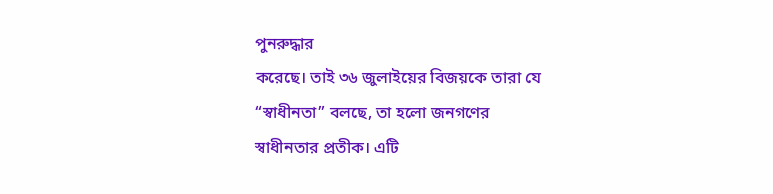পুনরুদ্ধার
করেছে। তাই ৩৬ জুলাইয়ের বিজয়কে তারা যে
“স্বাধীনতা” বলছে, তা হলো জনগণের
স্বাধীনতার প্রতীক। এটি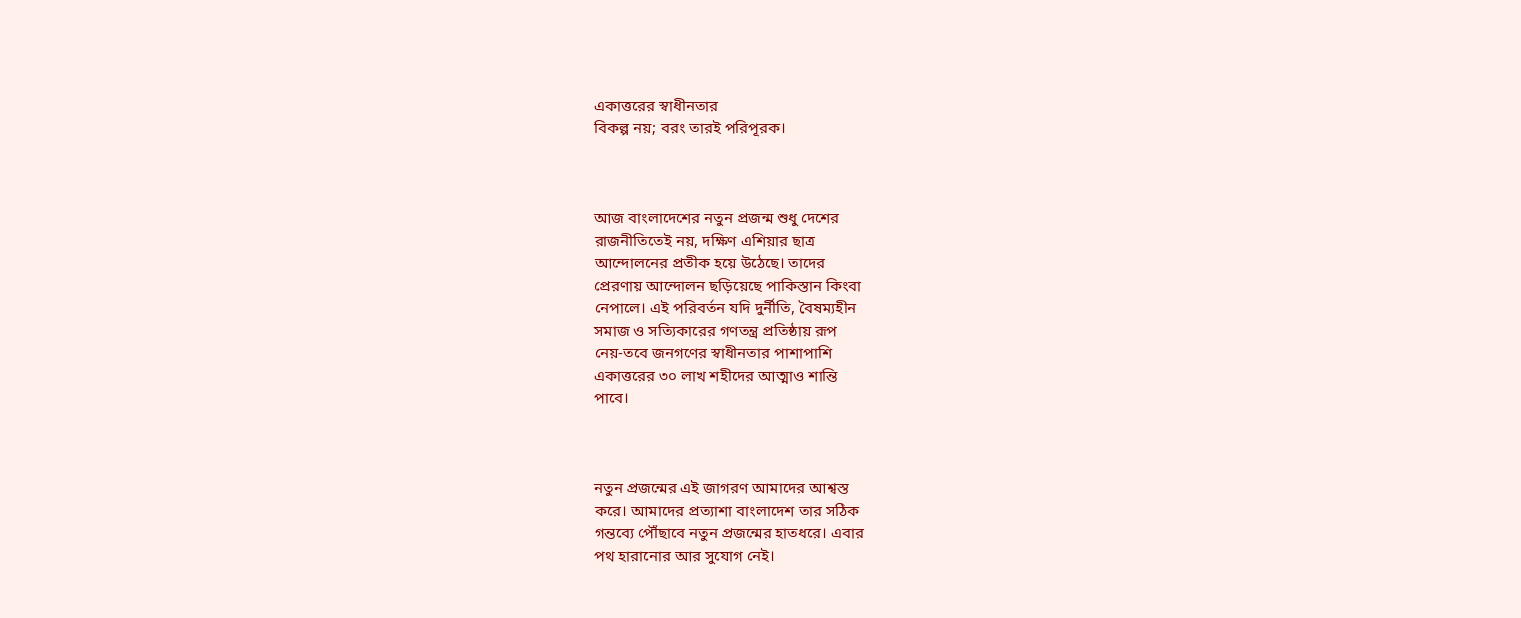একাত্তরের স্বাধীনতার
বিকল্প নয়; বরং তারই পরিপূরক।



আজ বাংলাদেশের নতুন প্রজন্ম শুধু দেশের
রাজনীতিতেই নয়, দক্ষিণ এশিয়ার ছাত্র
আন্দোলনের প্রতীক হয়ে উঠেছে। তাদের
প্রেরণায় আন্দোলন ছড়িয়েছে পাকিস্তান কিংবা
নেপালে। এই পরিবর্তন যদি দুর্নীতি, বৈষম্যহীন
সমাজ ও সত্যিকারের গণতন্ত্র প্রতিষ্ঠায় রূপ
নেয়-তবে জনগণের স্বাধীনতার পাশাপাশি
একাত্তরের ৩০ লাখ শহীদের আত্মাও শান্তি
পাবে।



নতুন প্রজন্মের এই জাগরণ আমাদের আশ্বস্ত
করে। আমাদের প্রত্যাশা বাংলাদেশ তার সঠিক
গন্তব্যে পৌঁছাবে নতুন প্রজন্মের হাতধরে। এবার
পথ হারানোর আর সুযোগ নেই।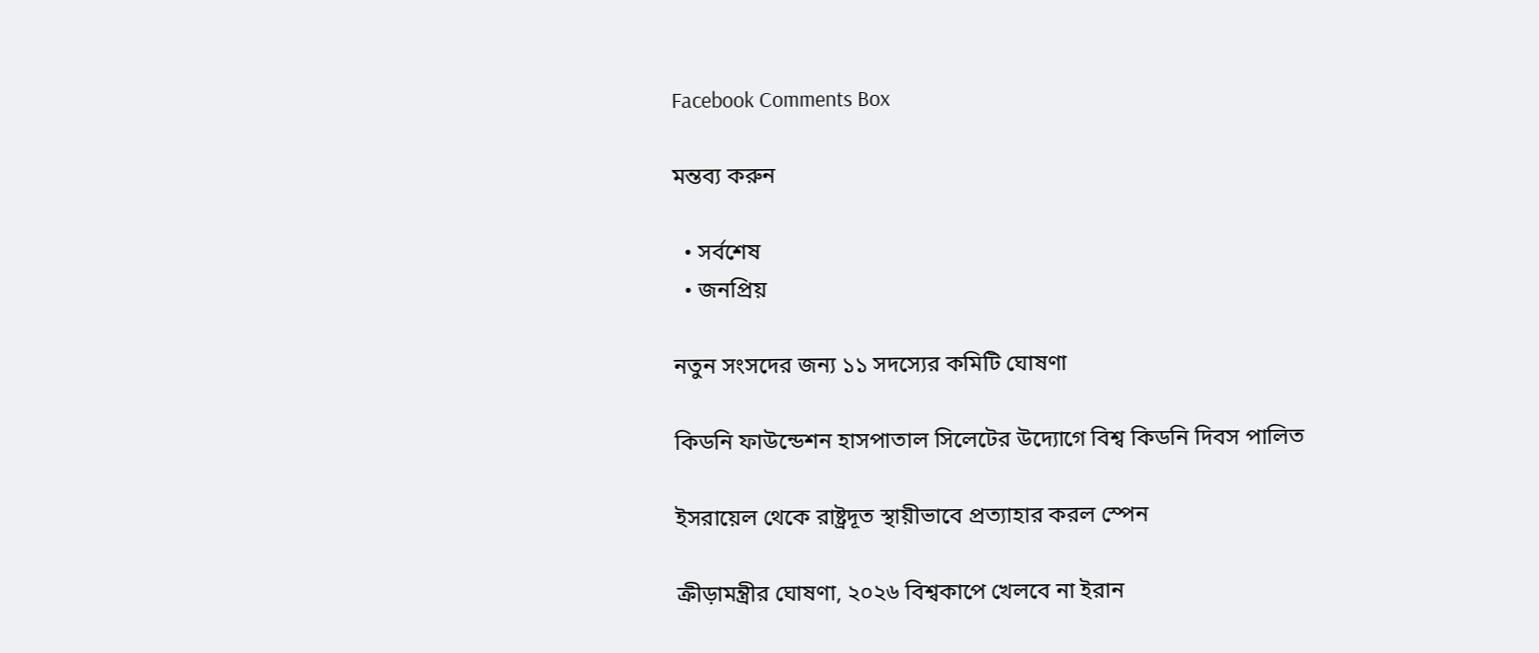Facebook Comments Box

মন্তব্য করুন

  • সর্বশেষ
  • জনপ্রিয়

নতুন সংসদের জন্য ১১ সদস্যের কমিটি ঘোষণা

কিডনি ফাউন্ডেশন হাসপাতাল সিলেটের উদ্যোগে বিশ্ব কিডনি দিবস পালিত

ইসরায়েল থেকে রাষ্ট্রদূত স্থায়ীভাবে প্রত্যাহার করল স্পেন

ক্রীড়ামন্ত্রীর ঘোষণা, ২০২৬ বিশ্বকাপে খেলবে না ইরান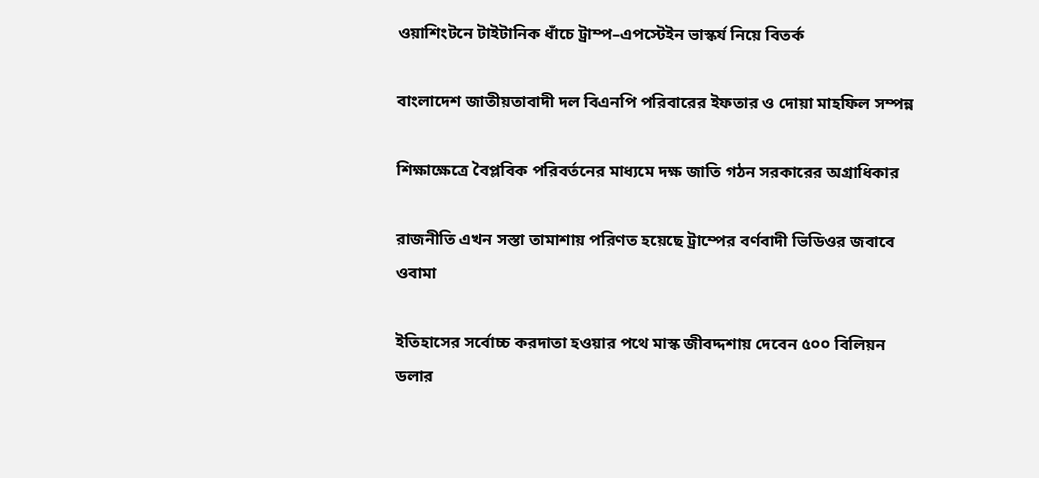ওয়াশিংটনে টাইটানিক ধাঁচে ট্রাম্প–এপস্টেইন ভাস্কর্য নিয়ে বিতর্ক

বাংলাদেশ জাতীয়তাবাদী দল বিএনপি পরিবারের ইফতার ও দোয়া মাহফিল সম্পন্ন

শিক্ষাক্ষেত্রে বৈপ্লবিক পরিবর্তনের মাধ্যমে দক্ষ জাতি গঠন সরকারের অগ্রাধিকার

রাজনীতি এখন সস্তা তামাশায় পরিণত হয়েছে ট্রাম্পের বর্ণবাদী ভিডিওর জবাবে ওবামা

ইতিহাসের সর্বোচ্চ করদাতা হওয়ার পথে মাস্ক জীবদ্দশায় দেবেন ৫০০ বিলিয়ন ডলার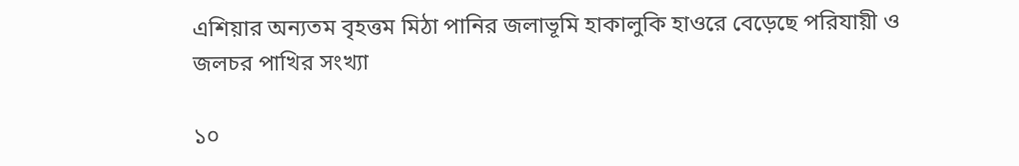এশিয়ার অন্যতম বৃহত্তম মিঠা পানির জলাভূমি হাকালুকি হাওরে বেড়েছে পরিযায়ী ও জলচর পাখির সংখ্যা

১০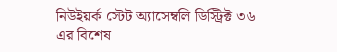নিউইয়র্ক স্টেট অ্যাসেম্বলি ডিস্ট্রিক্ট ৩৬ এর বিশেষ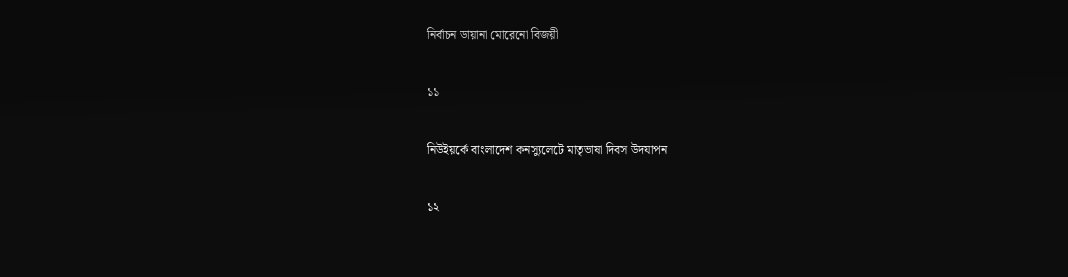নির্বাচন ডায়ানা মোরেনো বিজয়ী

১১

নিউইয়র্কে বাংলাদেশ কনস্যুলেটে মাতৃভাষা দিবস উদযাপন

১২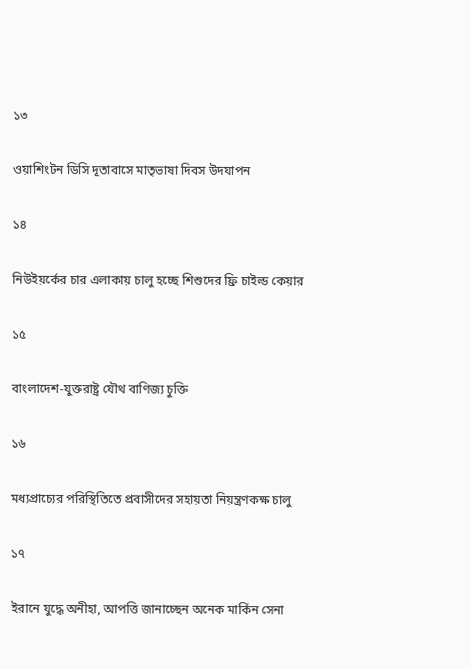১৩

ওয়াশিংটন ডিসি দূতাবাসে মাতৃভাষা দিবস উদযাপন

১৪

নিউইয়র্কের চার এলাকায় চালু হচ্ছে শিশুদের ফ্রি চাইল্ড কেয়ার

১৫

বাংলাদেশ-যুক্তরাষ্ট্র যৌথ বাণিজ্য চুক্তি

১৬

মধ্যপ্রাচ্যের পরিস্থিতিতে প্রবাসীদের সহায়তা নিয়ন্ত্রণকক্ষ চালু

১৭

ইরানে যুদ্ধে অনীহা, আপত্তি জানাচ্ছেন অনেক মার্কিন সেনা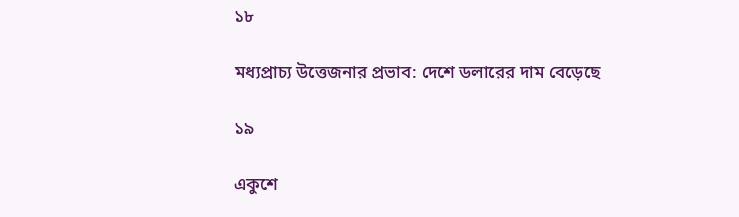১৮

মধ্যপ্রাচ্য উত্তেজনার প্রভাব: দেশে ডলারের দাম বেড়েছে

১৯

একুশে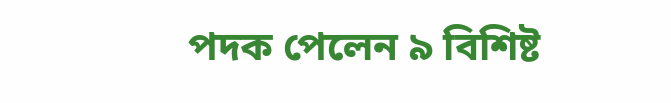পদক পেলেন ৯ বিশিষ্ট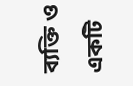ব্যক্তি ও একটি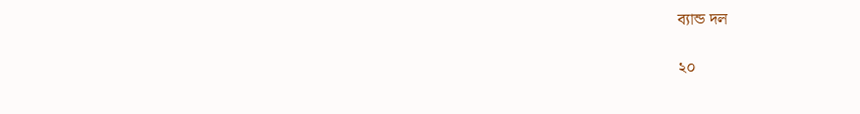ব্যান্ড দল

২০